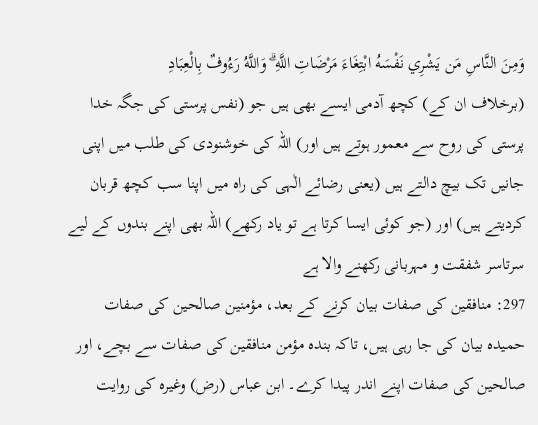وَمِنَ النَّاسِ مَن يَشْرِي نَفْسَهُ ابْتِغَاءَ مَرْضَاتِ اللَّهِ ۗ وَاللَّهُ رَءُوفٌ بِالْعِبَادِ
(برخلاف ان کے) کچھ آدمی ایسے بھی ہیں جو (نفس پرستی کی جگہ خدا پرستی کی روح سے معمور ہوتے ہیں اور) اللہ کی خوشنودی کی طلب میں اپنی جانیں تک بیچ دالتے ہیں (یعنی رضائے الٰہی کی راہ میں اپنا سب کچھ قربان کردیتے ہیں) اور (جو کوئی ایسا کرتا ہے تو یاد رکھے) اللہ بھی اپنے بندوں کے لیے سرتاسر شفقت و مہربانی رکھنے والا ہے
297: منافقین کی صفات بیان کرنے کے بعد، مؤمنین صالحین کی صفات حمیدہ بیان کی جا رہی ہیں، تاکہ بندہ مؤمن منافقین کی صفات سے بچے، اور صالحین کی صفات اپنے اندر پیدا کرے۔ ابن عباس (رض) وغیرہ کی روایت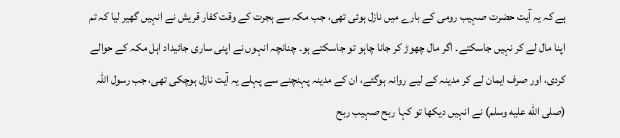ہے کہ یہ آیت حضرت صہیب رومی کے بارے میں نازل ہوئی تھی، جب مکہ سے ہجرت کے وقت کفار قریش نے انہیں گھیر لیا کہ تم اپنا مال لے کر نہیں جاسکتے۔ اگر مال چھوڑ کر جانا چاہو تو جاسکتے ہو۔ چنانچہ انہوں نے اپنی ساری جائیداد اہل مکہ کے حوالے کردی، اور صرف ایمان لے کر مدینہ کے لیے روانہ ہوگئے، ان کے مدینہ پہنچنے سے پہلے یہ آیت نازل ہوچکی تھی، جب رسول اللہ (صلى الله عليه وسلم) نے انہیں دیکھا تو کہا ربح صہیب ربح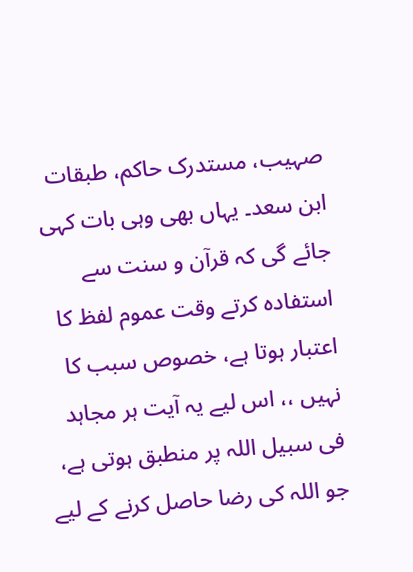صہیب، مستدرک حاکم، طبقات ابن سعد۔ یہاں بھی وہی بات کہی جائے گی کہ قرآن و سنت سے استفادہ کرتے وقت عموم لفظ کا اعتبار ہوتا ہے، خصوص سبب کا نہیں ،، اس لیے یہ آیت ہر مجاہد فی سبیل اللہ پر منطبق ہوتی ہے، جو اللہ کی رضا حاصل کرنے کے لیے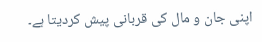اپنی جان و مال کی قربانی پیش کردیتا ہے۔